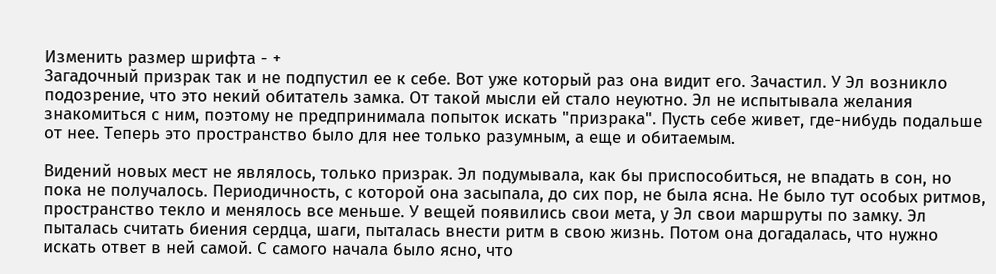Изменить размер шрифта - +
Загадочный призрак так и не подпустил ее к себе. Вот уже который раз она видит его. Зачастил. У Эл возникло подозрение, что это некий обитатель замка. От такой мысли ей стало неуютно. Эл не испытывала желания знакомиться с ним, поэтому не предпринимала попыток искать "призрака". Пусть себе живет, где-нибудь подальше от нее. Теперь это пространство было для нее только разумным, а еще и обитаемым.

Видений новых мест не являлось, только призрак. Эл подумывала, как бы приспособиться, не впадать в сон, но пока не получалось. Периодичность, с которой она засыпала, до сих пор, не была ясна. Не было тут особых ритмов, пространство текло и менялось все меньше. У вещей появились свои мета, у Эл свои маршруты по замку. Эл пыталась считать биения сердца, шаги, пыталась внести ритм в свою жизнь. Потом она догадалась, что нужно искать ответ в ней самой. С самого начала было ясно, что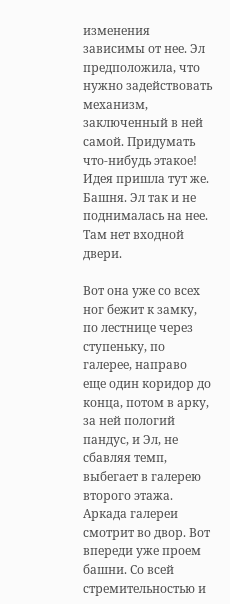изменения зависимы от нее. Эл предположила, что нужно задействовать механизм, заключенный в ней самой. Придумать что-нибудь этакое! Идея пришла тут же. Башня. Эл так и не поднималась на нее. Там нет входной двери.

Вот она уже со всех ног бежит к замку, по лестнице через ступеньку, по галерее, направо еще один коридор до конца, потом в арку, за ней пологий пандус, и Эл, не сбавляя темп, выбегает в галерею второго этажа. Аркада галереи смотрит во двор. Вот впереди уже проем башни. Со всей стремительностью и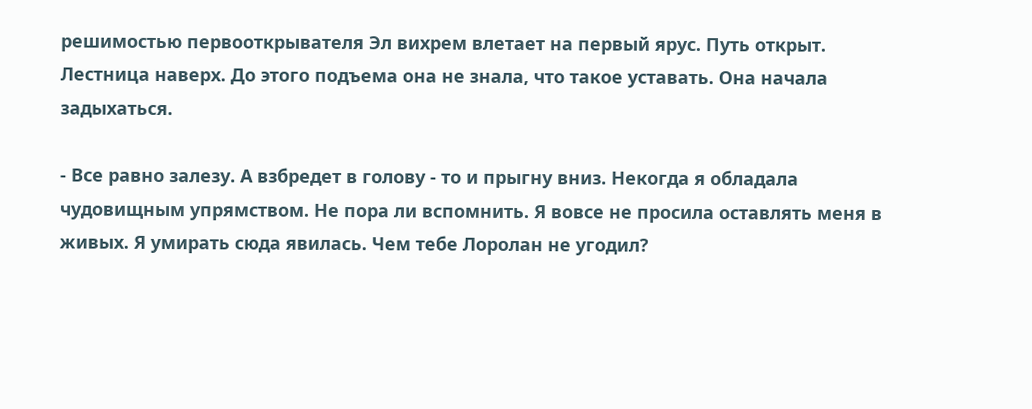решимостью первооткрывателя Эл вихрем влетает на первый ярус. Путь открыт. Лестница наверх. До этого подъема она не знала, что такое уставать. Она начала задыхаться.

- Все равно залезу. А взбредет в голову - то и прыгну вниз. Некогда я обладала чудовищным упрямством. Не пора ли вспомнить. Я вовсе не просила оставлять меня в живых. Я умирать сюда явилась. Чем тебе Лоролан не угодил?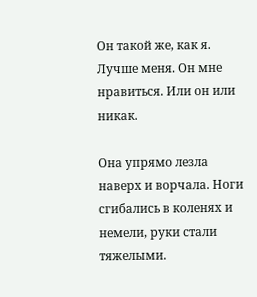Он такой же, как я. Лучше меня. Он мне нравиться. Или он или никак.

Она упрямо лезла наверх и ворчала. Ноги сгибались в коленях и немели, руки стали тяжелыми.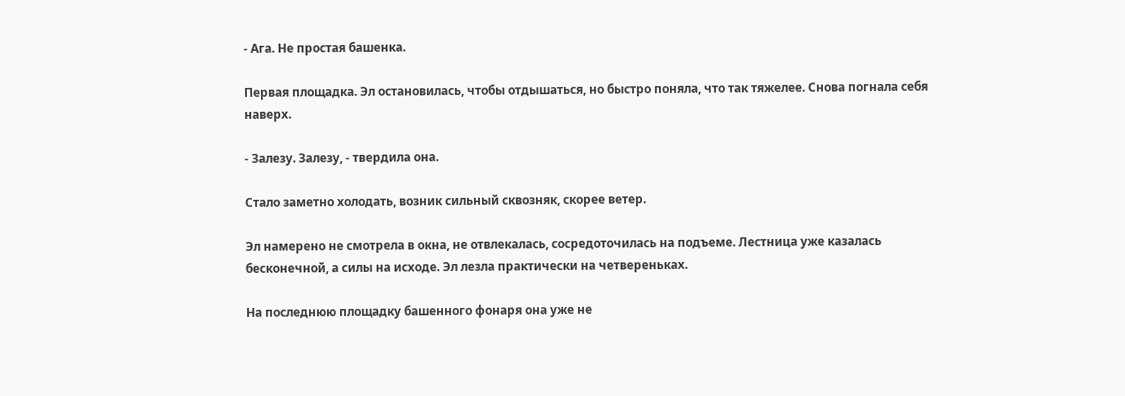- Ага. Не простая башенка.

Первая площадка. Эл остановилась, чтобы отдышаться, но быстро поняла, что так тяжелее. Снова погнала себя наверх.

- Залезу. Залезу, - твердила она.

Стало заметно холодать, возник сильный сквозняк, скорее ветер.

Эл намерено не смотрела в окна, не отвлекалась, сосредоточилась на подъеме. Лестница уже казалась бесконечной, а силы на исходе. Эл лезла практически на четвереньках.

На последнюю площадку башенного фонаря она уже не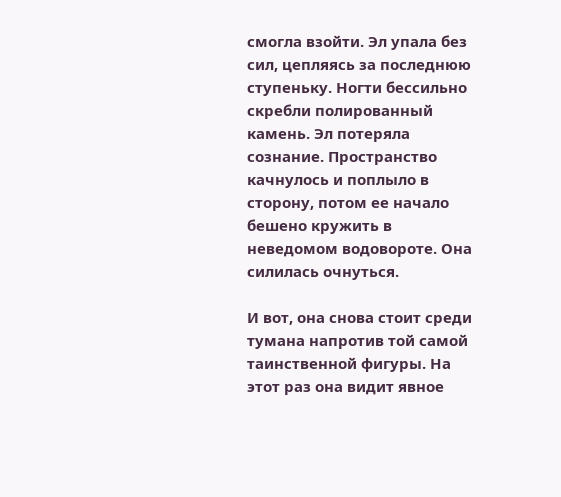смогла взойти. Эл упала без сил, цепляясь за последнюю ступеньку. Ногти бессильно скребли полированный камень. Эл потеряла сознание. Пространство качнулось и поплыло в сторону, потом ее начало бешено кружить в неведомом водовороте. Она силилась очнуться.

И вот, она снова стоит среди тумана напротив той самой таинственной фигуры. На этот раз она видит явное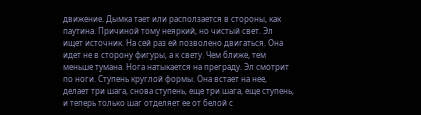движение. Дымка тает или расползается в стороны, как паутина. Причиной тому неяркий, но чистый свет. Эл ищет источник. На сей раз ей позволено двигаться. Она идет не в сторону фигуры, а к свету. Чем ближе, тем меньше тумана. Нога натыкается на преграду. Эл смотрит по ноги. Ступень круглой формы. Она встает на нее, делает три шага, снова ступень, еще три шага, еще ступень, и теперь только шаг отделяет ее от белой с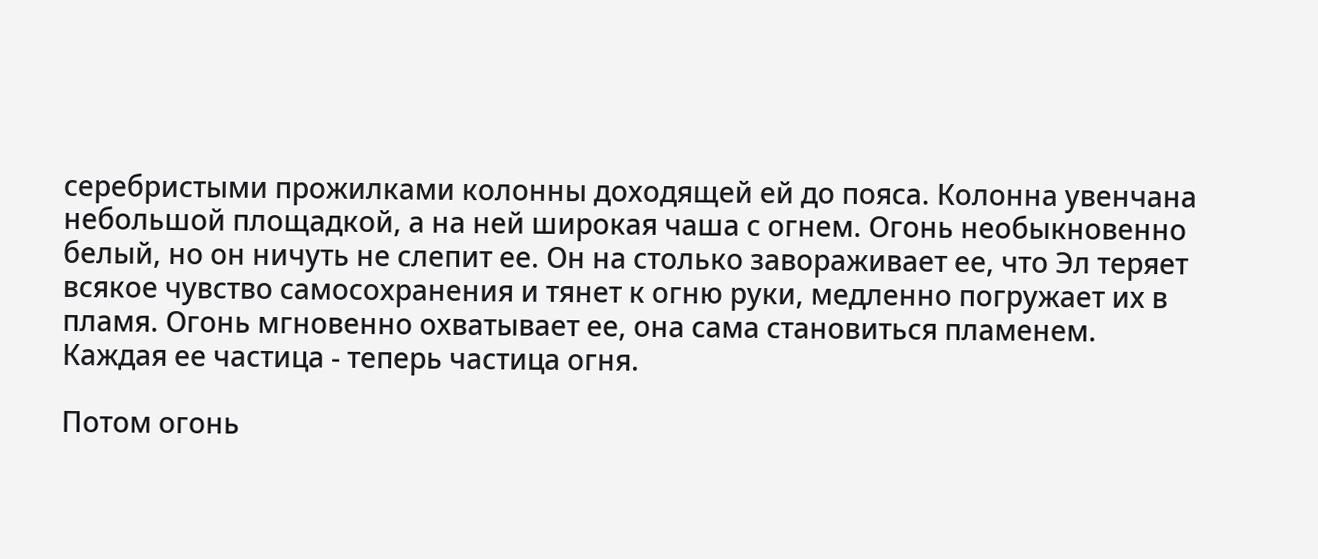серебристыми прожилками колонны доходящей ей до пояса. Колонна увенчана небольшой площадкой, а на ней широкая чаша с огнем. Огонь необыкновенно белый, но он ничуть не слепит ее. Он на столько завораживает ее, что Эл теряет всякое чувство самосохранения и тянет к огню руки, медленно погружает их в пламя. Огонь мгновенно охватывает ее, она сама становиться пламенем. Каждая ее частица - теперь частица огня.

Потом огонь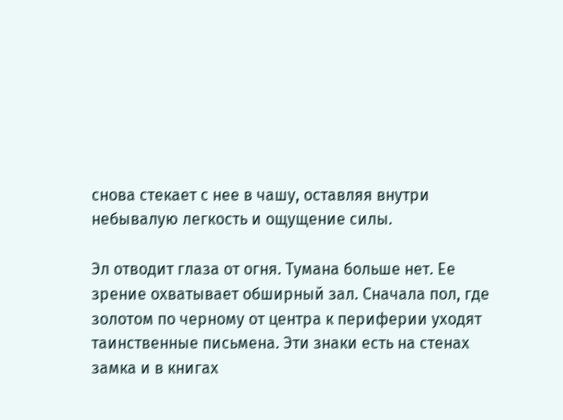снова стекает с нее в чашу, оставляя внутри небывалую легкость и ощущение силы.

Эл отводит глаза от огня. Тумана больше нет. Ее зрение охватывает обширный зал. Сначала пол, где золотом по черному от центра к периферии уходят таинственные письмена. Эти знаки есть на стенах замка и в книгах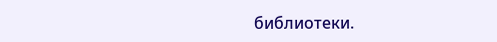библиотеки.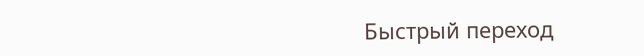Быстрый переход